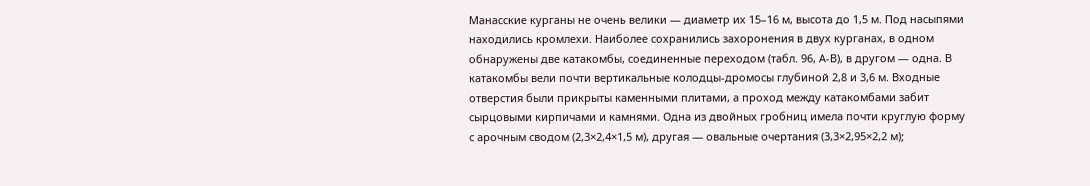Манасские курганы не очень велики — диаметр их 15–16 м, высота до 1,5 м. Под насыпями находились кромлехи. Наиболее сохранились захоронения в двух курганах, в одном обнаружены две катакомбы, соединенные переходом (табл. 96, А-В), в другом — одна. В катакомбы вели почти вертикальные колодцы-дромосы глубиной 2,8 и 3,6 м. Входные отверстия были прикрыты каменными плитами, а проход между катакомбами забит сырцовыми кирпичами и камнями. Одна из двойных гробниц имела почти круглую форму с арочным сводом (2,3×2,4×1,5 м), другая — овальные очертания (3,3×2,95×2,2 м);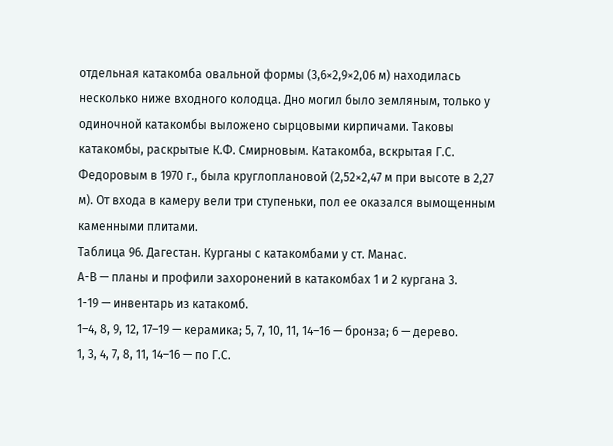отдельная катакомба овальной формы (3,6×2,9×2,06 м) находилась несколько ниже входного колодца. Дно могил было земляным, только у одиночной катакомбы выложено сырцовыми кирпичами. Таковы катакомбы, раскрытые К.Ф. Смирновым. Катакомба, вскрытая Г.С. Федоровым в 1970 г., была круглоплановой (2,52×2,47 м при высоте в 2,27 м). От входа в камеру вели три ступеньки, пол ее оказался вымощенным каменными плитами.
Таблица 96. Дагестан. Курганы с катакомбами у ст. Манас.
А-В — планы и профили захоронений в катакомбах 1 и 2 кургана 3.
1-19 — инвентарь из катакомб.
1–4, 8, 9, 12, 17–19 — керамика; 5, 7, 10, 11, 14–16 — бронза; 6 — дерево.
1, 3, 4, 7, 8, 11, 14–16 — по Г.С.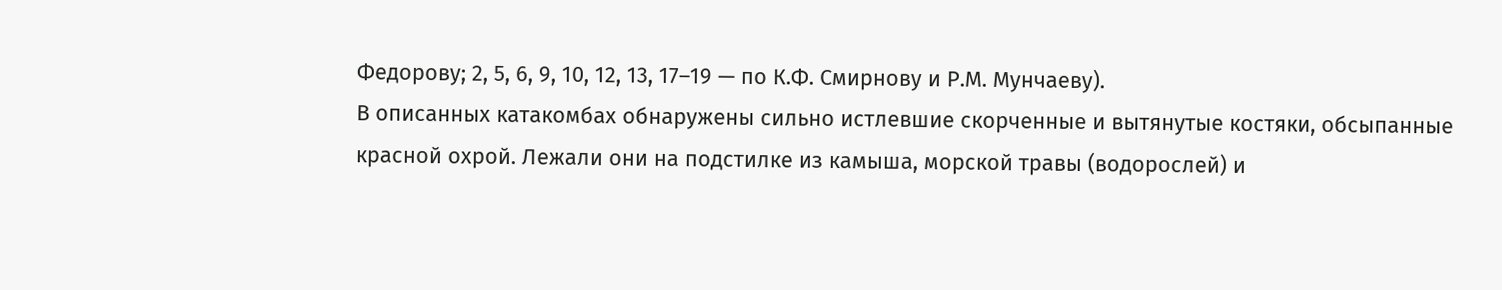Федорову; 2, 5, 6, 9, 10, 12, 13, 17–19 — по К.Ф. Смирнову и Р.М. Мунчаеву).
В описанных катакомбах обнаружены сильно истлевшие скорченные и вытянутые костяки, обсыпанные красной охрой. Лежали они на подстилке из камыша, морской травы (водорослей) и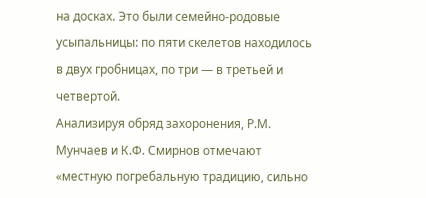на досках. Это были семейно-родовые усыпальницы: по пяти скелетов находилось в двух гробницах, по три — в третьей и четвертой.
Анализируя обряд захоронения, Р.М. Мунчаев и К.Ф. Смирнов отмечают «местную погребальную традицию, сильно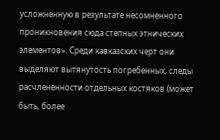усложненную в результате несомненного проникновения сюда степных этнических элементов». Среди кавказских черт они выделяют вытянутость погребенных, следы расчлененности отдельных костяков (может быть, более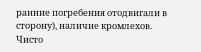ранние погребения отодвигали в сторону), наличие кромлехов. Чисто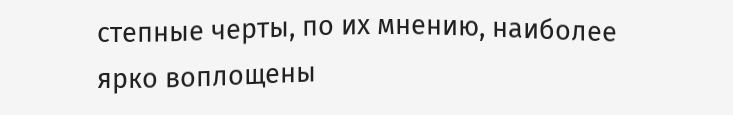степные черты, по их мнению, наиболее ярко воплощены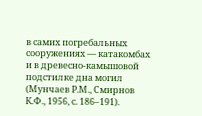в самих погребальных сооружениях — катакомбах и в древесно-камышовой подстилке дна могил (Мунчаев Р.М., Смирнов К.Ф., 1956, с. 186–191).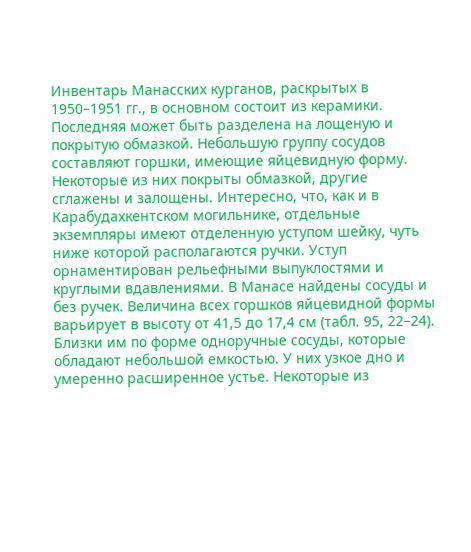Инвентарь Манасских курганов, раскрытых в 1950–1951 гг., в основном состоит из керамики. Последняя может быть разделена на лощеную и покрытую обмазкой. Небольшую группу сосудов составляют горшки, имеющие яйцевидную форму. Некоторые из них покрыты обмазкой, другие сглажены и залощены. Интересно, что, как и в Карабудахкентском могильнике, отдельные экземпляры имеют отделенную уступом шейку, чуть ниже которой располагаются ручки. Уступ орнаментирован рельефными выпуклостями и круглыми вдавлениями. В Манасе найдены сосуды и без ручек. Величина всех горшков яйцевидной формы варьирует в высоту от 41,5 до 17,4 см (табл. 95, 22–24).
Близки им по форме одноручные сосуды, которые обладают небольшой емкостью. У них узкое дно и умеренно расширенное устье. Некоторые из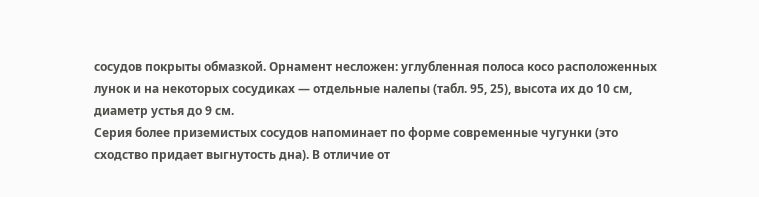сосудов покрыты обмазкой. Орнамент несложен: углубленная полоса косо расположенных лунок и на некоторых сосудиках — отдельные налепы (табл. 95, 25), высота их до 10 см, диаметр устья до 9 см.
Серия более приземистых сосудов напоминает по форме современные чугунки (это сходство придает выгнутость дна). В отличие от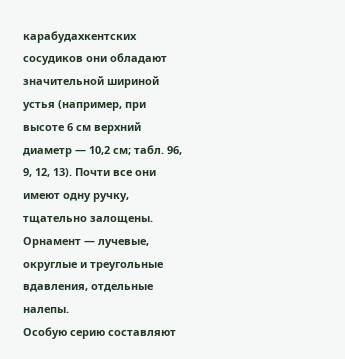карабудахкентских сосудиков они обладают значительной шириной устья (например, при высоте 6 см верхний диаметр — 10,2 см; табл. 96, 9, 12, 13). Почти все они имеют одну ручку, тщательно залощены. Орнамент — лучевые, округлые и треугольные вдавления, отдельные налепы.
Особую серию составляют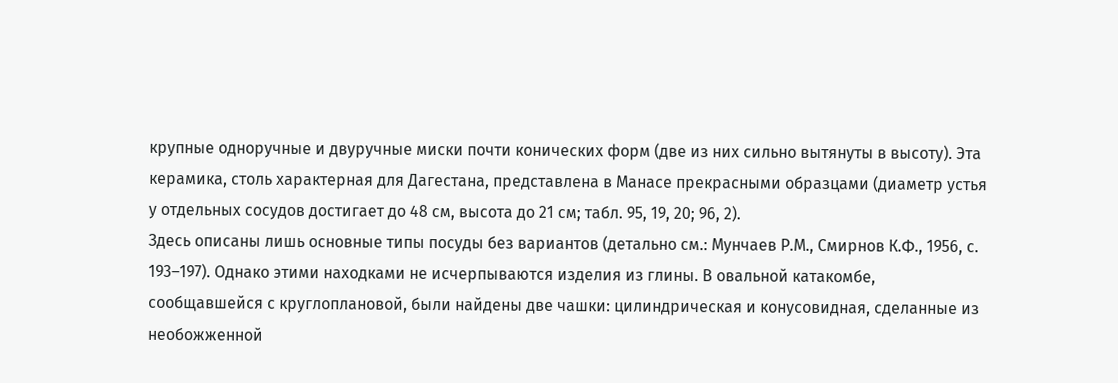крупные одноручные и двуручные миски почти конических форм (две из них сильно вытянуты в высоту). Эта керамика, столь характерная для Дагестана, представлена в Манасе прекрасными образцами (диаметр устья у отдельных сосудов достигает до 48 см, высота до 21 см; табл. 95, 19, 20; 96, 2).
Здесь описаны лишь основные типы посуды без вариантов (детально см.: Мунчаев Р.М., Смирнов К.Ф., 1956, с. 193–197). Однако этими находками не исчерпываются изделия из глины. В овальной катакомбе, сообщавшейся с круглоплановой, были найдены две чашки: цилиндрическая и конусовидная, сделанные из необожженной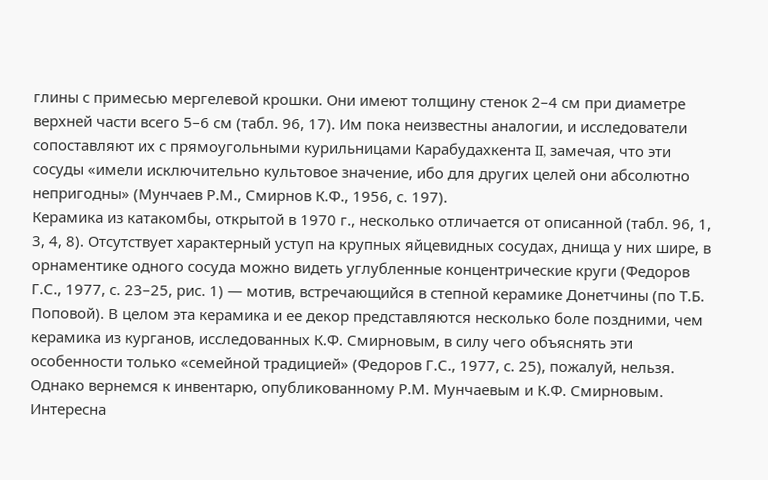глины с примесью мергелевой крошки. Они имеют толщину стенок 2–4 см при диаметре верхней части всего 5–6 см (табл. 96, 17). Им пока неизвестны аналогии, и исследователи сопоставляют их с прямоугольными курильницами Карабудахкента II, замечая, что эти сосуды «имели исключительно культовое значение, ибо для других целей они абсолютно непригодны» (Мунчаев Р.М., Смирнов К.Ф., 1956, с. 197).
Керамика из катакомбы, открытой в 1970 г., несколько отличается от описанной (табл. 96, 1, 3, 4, 8). Отсутствует характерный уступ на крупных яйцевидных сосудах, днища у них шире, в орнаментике одного сосуда можно видеть углубленные концентрические круги (Федоров Г.С., 1977, с. 23–25, рис. 1) — мотив, встречающийся в степной керамике Донетчины (по Т.Б. Поповой). В целом эта керамика и ее декор представляются несколько боле поздними, чем керамика из курганов, исследованных К.Ф. Смирновым, в силу чего объяснять эти особенности только «семейной традицией» (Федоров Г.С., 1977, с. 25), пожалуй, нельзя.
Однако вернемся к инвентарю, опубликованному Р.М. Мунчаевым и К.Ф. Смирновым. Интересна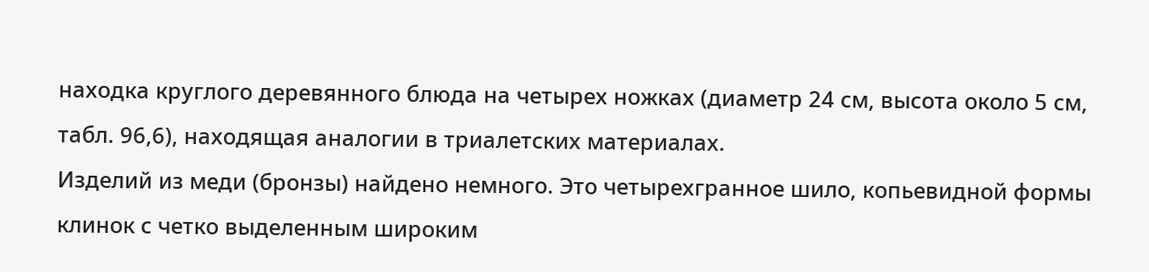находка круглого деревянного блюда на четырех ножках (диаметр 24 см, высота около 5 см, табл. 96,6), находящая аналогии в триалетских материалах.
Изделий из меди (бронзы) найдено немного. Это четырехгранное шило, копьевидной формы клинок с четко выделенным широким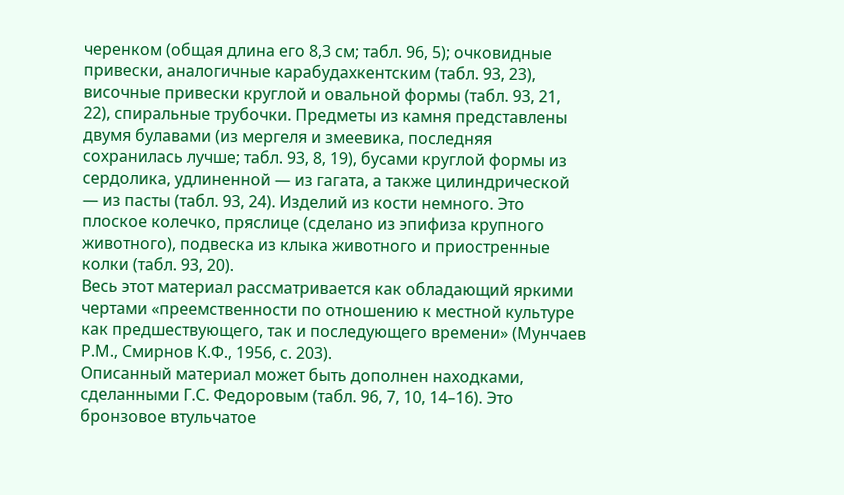черенком (общая длина его 8,3 см; табл. 96, 5); очковидные привески, аналогичные карабудахкентским (табл. 93, 23), височные привески круглой и овальной формы (табл. 93, 21, 22), спиральные трубочки. Предметы из камня представлены двумя булавами (из мергеля и змеевика, последняя сохранилась лучше; табл. 93, 8, 19), бусами круглой формы из сердолика, удлиненной — из гагата, а также цилиндрической — из пасты (табл. 93, 24). Изделий из кости немного. Это плоское колечко, пряслице (сделано из эпифиза крупного животного), подвеска из клыка животного и приостренные колки (табл. 93, 20).
Весь этот материал рассматривается как обладающий яркими чертами «преемственности по отношению к местной культуре как предшествующего, так и последующего времени» (Мунчаев Р.М., Смирнов К.Ф., 1956, с. 203).
Описанный материал может быть дополнен находками, сделанными Г.С. Федоровым (табл. 96, 7, 10, 14–16). Это бронзовое втульчатое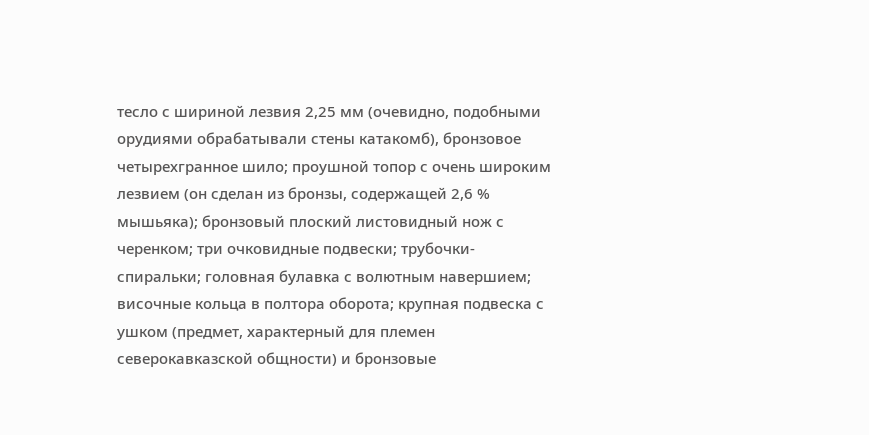тесло с шириной лезвия 2,25 мм (очевидно, подобными орудиями обрабатывали стены катакомб), бронзовое четырехгранное шило; проушной топор с очень широким лезвием (он сделан из бронзы, содержащей 2,6 % мышьяка); бронзовый плоский листовидный нож с черенком; три очковидные подвески; трубочки-спиральки; головная булавка с волютным навершием; височные кольца в полтора оборота; крупная подвеска с ушком (предмет, характерный для племен северокавказской общности) и бронзовые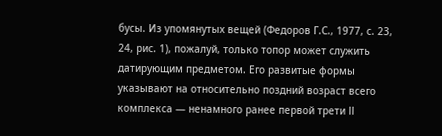бусы. Из упомянутых вещей (Федоров Г.С., 1977, с. 23, 24, рис. 1), пожалуй, только топор может служить датирующим предметом. Его развитые формы указывают на относительно поздний возраст всего комплекса — ненамного ранее первой трети II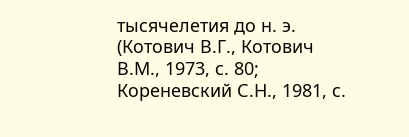тысячелетия до н. э. (Котович В.Г., Котович В.М., 1973, с. 80; Кореневский С.Н., 1981, с.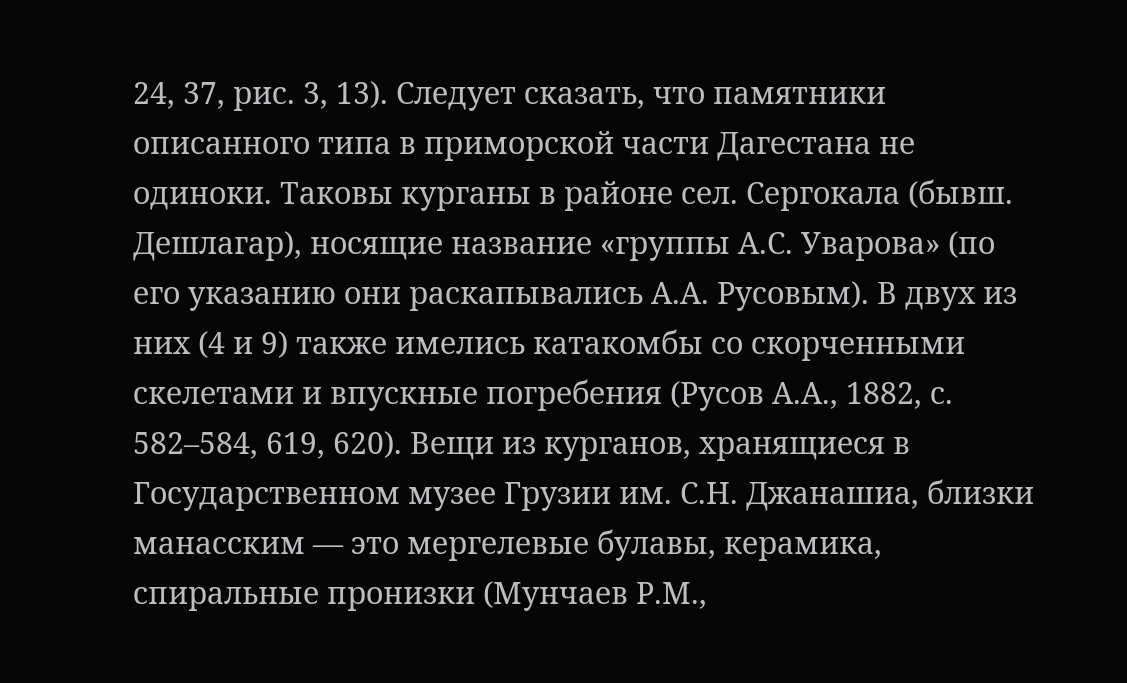24, 37, рис. 3, 13). Следует сказать, что памятники описанного типа в приморской части Дагестана не одиноки. Таковы курганы в районе сел. Сергокала (бывш. Дешлагар), носящие название «группы А.С. Уварова» (по его указанию они раскапывались А.А. Русовым). В двух из них (4 и 9) также имелись катакомбы со скорченными скелетами и впускные погребения (Русов А.А., 1882, с. 582–584, 619, 620). Вещи из курганов, хранящиеся в Государственном музее Грузии им. С.Н. Джанашиа, близки манасским — это мергелевые булавы, керамика, спиральные пронизки (Мунчаев Р.М.,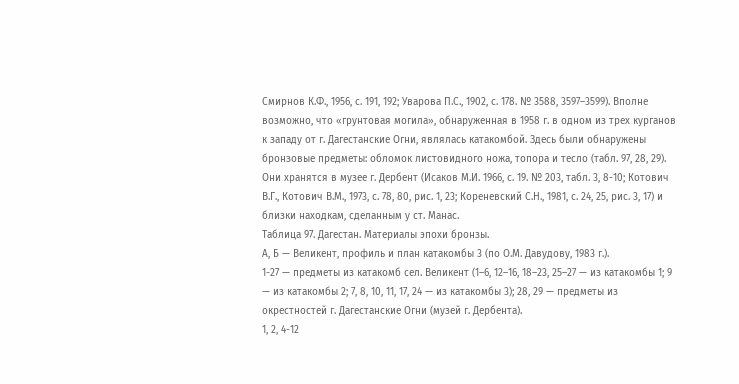Смирнов К.Ф., 1956, с. 191, 192; Уварова П.С., 1902, с. 178. № 3588, 3597–3599). Вполне возможно, что «грунтовая могила», обнаруженная в 1958 г. в одном из трех курганов к западу от г. Дагестанские Огни, являлась катакомбой. Здесь были обнаружены бронзовые предметы: обломок листовидного ножа, топора и тесло (табл. 97, 28, 29). Они хранятся в музее г. Дербент (Исаков М.И. 1966, с. 19. № 203, табл. 3, 8-10; Котович В.Г., Котович В.М., 1973, с. 78, 80, рис. 1, 23; Кореневский С.Н., 1981, с. 24, 25, рис. 3, 17) и близки находкам, сделанным у ст. Манас.
Таблица 97. Дагестан. Материалы эпохи бронзы.
А, Б — Великент, профиль и план катакомбы 3 (по О.М. Давудову, 1983 г.).
1-27 — предметы из катакомб сел. Великент (1–6, 12–16, 18–23, 25–27 — из катакомбы 1; 9 — из катакомбы 2; 7, 8, 10, 11, 17, 24 — из катакомбы 3); 28, 29 — предметы из окрестностей г. Дагестанские Огни (музей г. Дербента).
1, 2, 4-12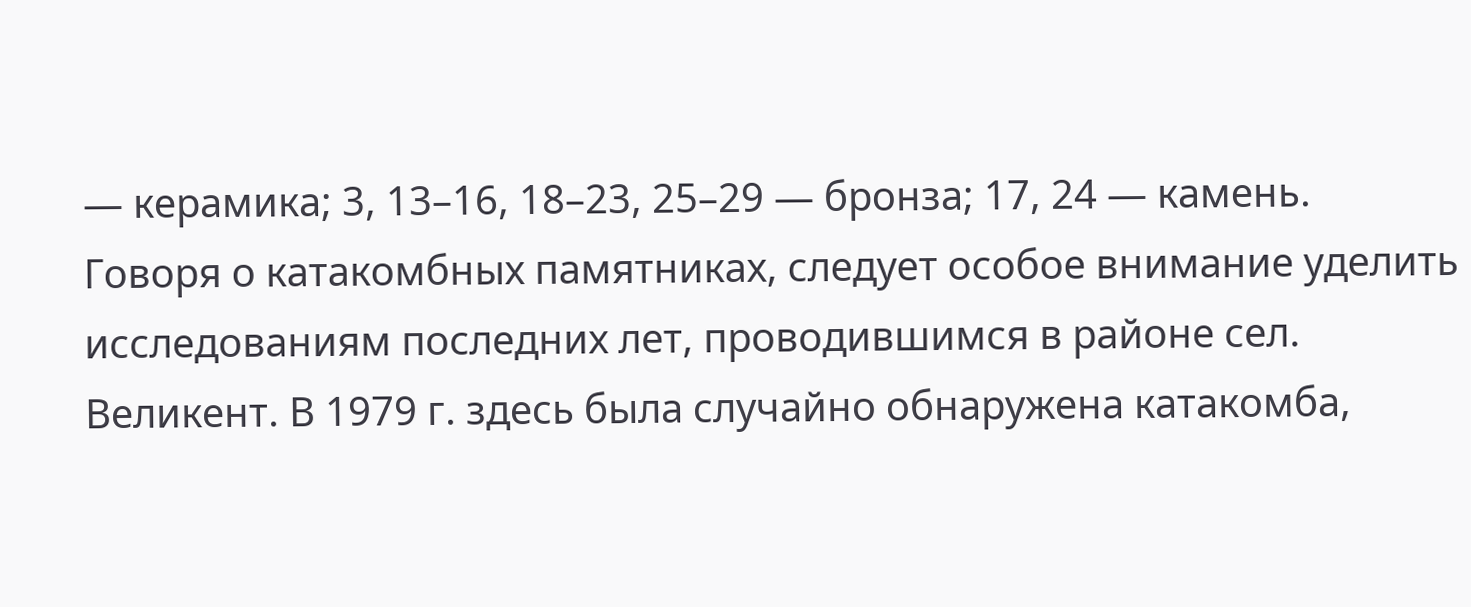— керамика; 3, 13–16, 18–23, 25–29 — бронза; 17, 24 — камень.
Говоря о катакомбных памятниках, следует особое внимание уделить исследованиям последних лет, проводившимся в районе сел. Великент. В 1979 г. здесь была случайно обнаружена катакомба,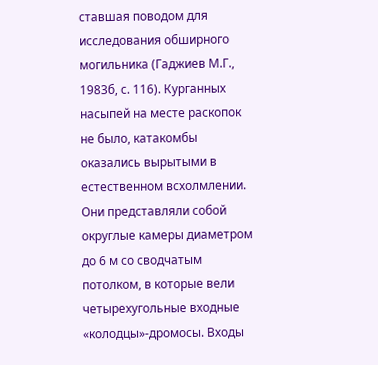ставшая поводом для исследования обширного могильника (Гаджиев М.Г., 1983б, с. 116). Курганных насыпей на месте раскопок не было, катакомбы оказались вырытыми в естественном всхолмлении. Они представляли собой округлые камеры диаметром до 6 м со сводчатым потолком, в которые вели четырехугольные входные «колодцы»-дромосы. Входы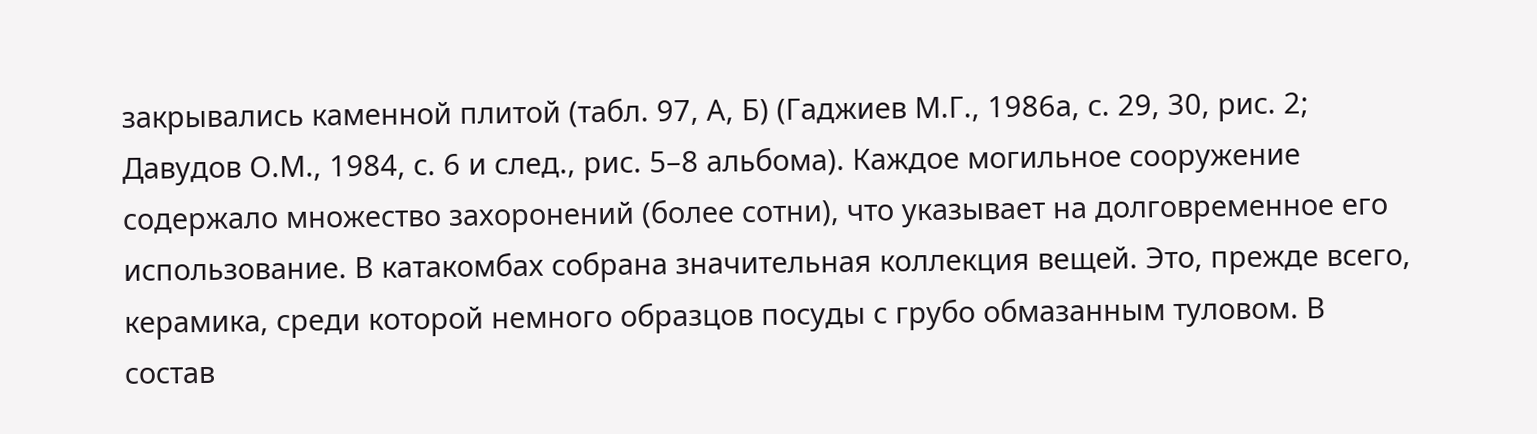закрывались каменной плитой (табл. 97, А, Б) (Гаджиев М.Г., 1986а, с. 29, 30, рис. 2; Давудов О.М., 1984, с. 6 и след., рис. 5–8 альбома). Каждое могильное сооружение содержало множество захоронений (более сотни), что указывает на долговременное его использование. В катакомбах собрана значительная коллекция вещей. Это, прежде всего, керамика, среди которой немного образцов посуды с грубо обмазанным туловом. В состав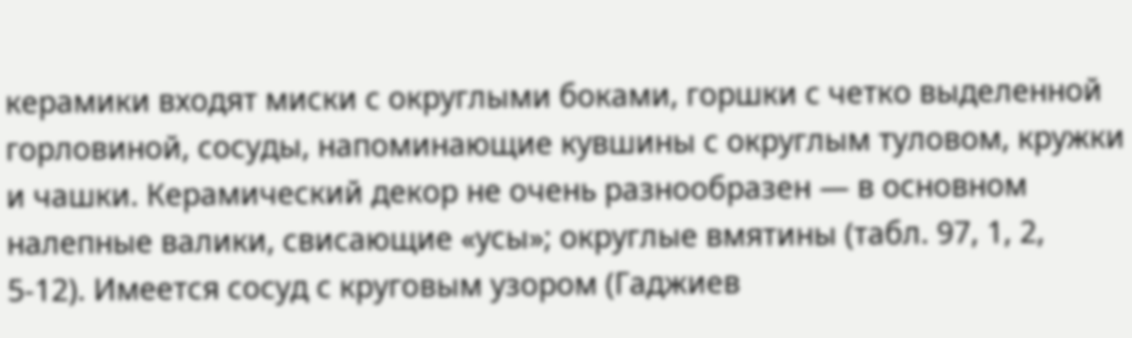керамики входят миски с округлыми боками, горшки с четко выделенной горловиной, сосуды, напоминающие кувшины с округлым туловом, кружки и чашки. Керамический декор не очень разнообразен — в основном налепные валики, свисающие «усы»; округлые вмятины (табл. 97, 1, 2, 5-12). Имеется сосуд с круговым узором (Гаджиев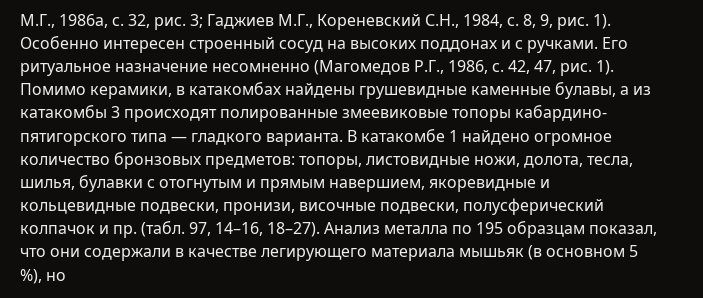М.Г., 1986а, с. 32, рис. 3; Гаджиев М.Г., Кореневский С.Н., 1984, с. 8, 9, рис. 1). Особенно интересен строенный сосуд на высоких поддонах и с ручками. Его ритуальное назначение несомненно (Магомедов Р.Г., 1986, с. 42, 47, рис. 1). Помимо керамики, в катакомбах найдены грушевидные каменные булавы, а из катакомбы 3 происходят полированные змеевиковые топоры кабардино-пятигорского типа — гладкого варианта. В катакомбе 1 найдено огромное количество бронзовых предметов: топоры, листовидные ножи, долота, тесла, шилья, булавки с отогнутым и прямым навершием, якоревидные и кольцевидные подвески, пронизи, височные подвески, полусферический колпачок и пр. (табл. 97, 14–16, 18–27). Анализ металла по 195 образцам показал, что они содержали в качестве легирующего материала мышьяк (в основном 5 %), но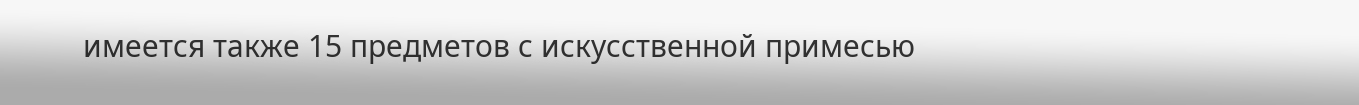имеется также 15 предметов с искусственной примесью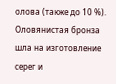олова (также до 10 %). Оловянистая бронза шла на изготовление серег и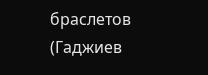браслетов (Гаджиев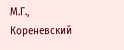М.Г., Кореневский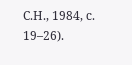С.Н., 1984, с. 19–26).